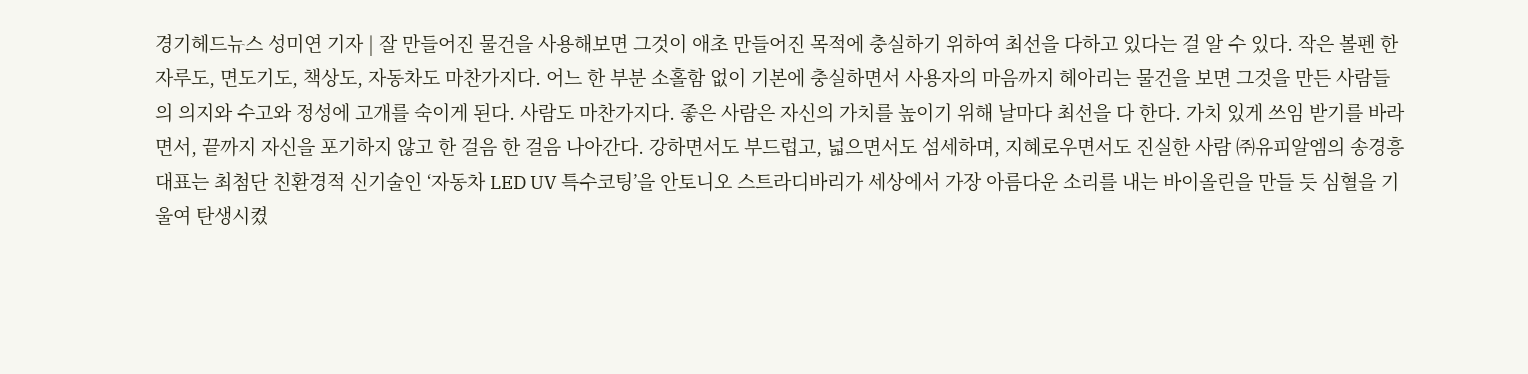경기헤드뉴스 성미연 기자 | 잘 만들어진 물건을 사용해보면 그것이 애초 만들어진 목적에 충실하기 위하여 최선을 다하고 있다는 걸 알 수 있다. 작은 볼펜 한 자루도, 면도기도, 책상도, 자동차도 마찬가지다. 어느 한 부분 소홀함 없이 기본에 충실하면서 사용자의 마음까지 헤아리는 물건을 보면 그것을 만든 사람들의 의지와 수고와 정성에 고개를 숙이게 된다. 사람도 마찬가지다. 좋은 사람은 자신의 가치를 높이기 위해 날마다 최선을 다 한다. 가치 있게 쓰임 받기를 바라면서, 끝까지 자신을 포기하지 않고 한 걸음 한 걸음 나아간다. 강하면서도 부드럽고, 넓으면서도 섬세하며, 지혜로우면서도 진실한 사람 ㈜유피알엠의 송경흥 대표는 최첨단 친환경적 신기술인 ‘자동차 LED UV 특수코팅’을 안토니오 스트라디바리가 세상에서 가장 아름다운 소리를 내는 바이올린을 만들 듯 심혈을 기울여 탄생시켰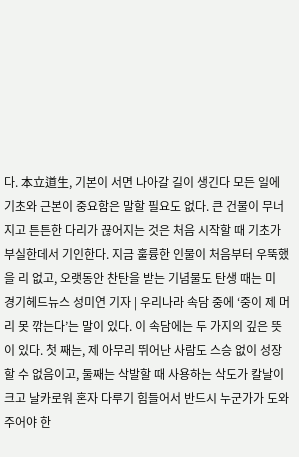다. 本立道生, 기본이 서면 나아갈 길이 생긴다 모든 일에 기초와 근본이 중요함은 말할 필요도 없다. 큰 건물이 무너지고 튼튼한 다리가 끊어지는 것은 처음 시작할 때 기초가 부실한데서 기인한다. 지금 훌륭한 인물이 처음부터 우뚝했을 리 없고, 오랫동안 찬탄을 받는 기념물도 탄생 때는 미
경기헤드뉴스 성미연 기자 | 우리나라 속담 중에 ‘중이 제 머리 못 깎는다’는 말이 있다. 이 속담에는 두 가지의 깊은 뜻이 있다. 첫 째는, 제 아무리 뛰어난 사람도 스승 없이 성장할 수 없음이고, 둘째는 삭발할 때 사용하는 삭도가 칼날이 크고 날카로워 혼자 다루기 힘들어서 반드시 누군가가 도와주어야 한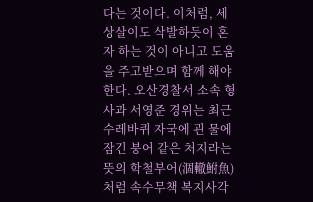다는 것이다. 이처럼, 세상살이도 삭발하듯이 혼자 하는 것이 아니고 도움을 주고받으며 함께 해야 한다. 오산경찰서 소속 형사과 서영준 경위는 최근 수레바퀴 자국에 괸 물에 잠긴 붕어 같은 처지라는 뜻의 학철부어(涸轍鮒魚)처럼 속수무책 복지사각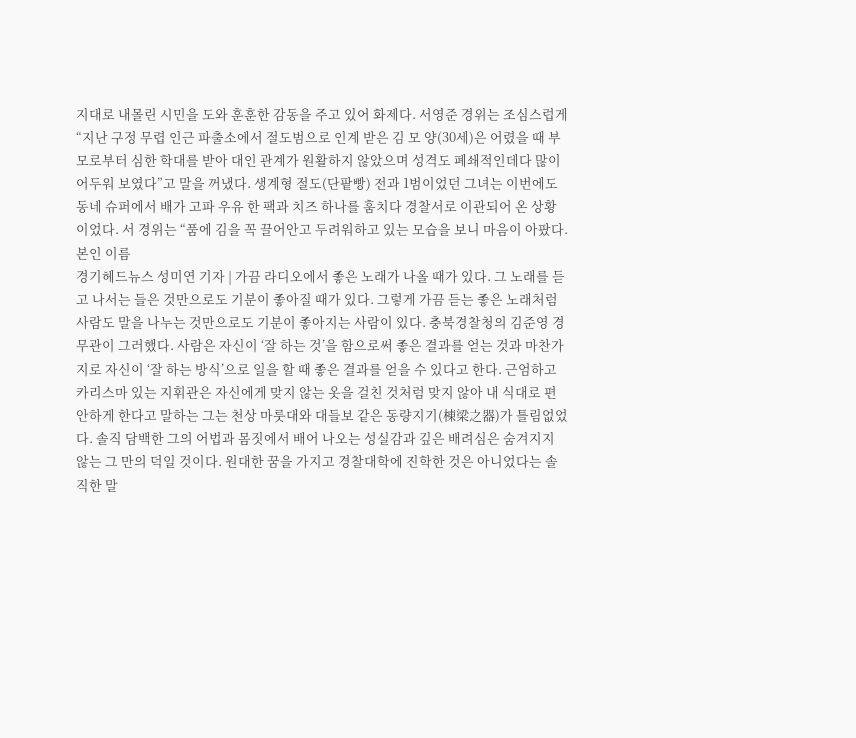지대로 내몰린 시민을 도와 훈훈한 감동을 주고 있어 화제다. 서영준 경위는 조심스럽게 “지난 구정 무렵 인근 파출소에서 절도범으로 인계 받은 김 모 양(30세)은 어렸을 때 부모로부터 심한 학대를 받아 대인 관계가 원활하지 않았으며 성격도 폐쇄적인데다 많이 어두워 보였다”고 말을 꺼냈다. 생계형 절도(단팥빵) 전과 1범이었던 그녀는 이번에도 동네 슈퍼에서 배가 고파 우유 한 팩과 치즈 하나를 훔치다 경찰서로 이관되어 온 상황이었다. 서 경위는 “품에 김을 꼭 끌어안고 두려워하고 있는 모습을 보니 마음이 아팠다. 본인 이름
경기헤드뉴스 성미연 기자 | 가끔 라디오에서 좋은 노래가 나올 때가 있다. 그 노래를 듣고 나서는 들은 것만으로도 기분이 좋아질 때가 있다. 그렇게 가끔 듣는 좋은 노래처럼 사람도 말을 나누는 것만으로도 기분이 좋아지는 사람이 있다. 충북경찰청의 김준영 경무관이 그러했다. 사람은 자신이 ‘잘 하는 것’을 함으로써 좋은 결과를 얻는 것과 마찬가지로 자신이 ‘잘 하는 방식’으로 일을 할 때 좋은 결과를 얻을 수 있다고 한다. 근엄하고 카리스마 있는 지휘관은 자신에게 맞지 않는 옷을 걸친 것처럼 맞지 않아 내 식대로 편안하게 한다고 말하는 그는 천상 마룻대와 대들보 같은 동량지기(棟梁之器)가 틀림없었다. 솔직 담백한 그의 어법과 몸짓에서 배어 나오는 성실감과 깊은 배려심은 숨겨지지 않는 그 만의 덕일 것이다. 원대한 꿈을 가지고 경찰대학에 진학한 것은 아니었다는 솔직한 말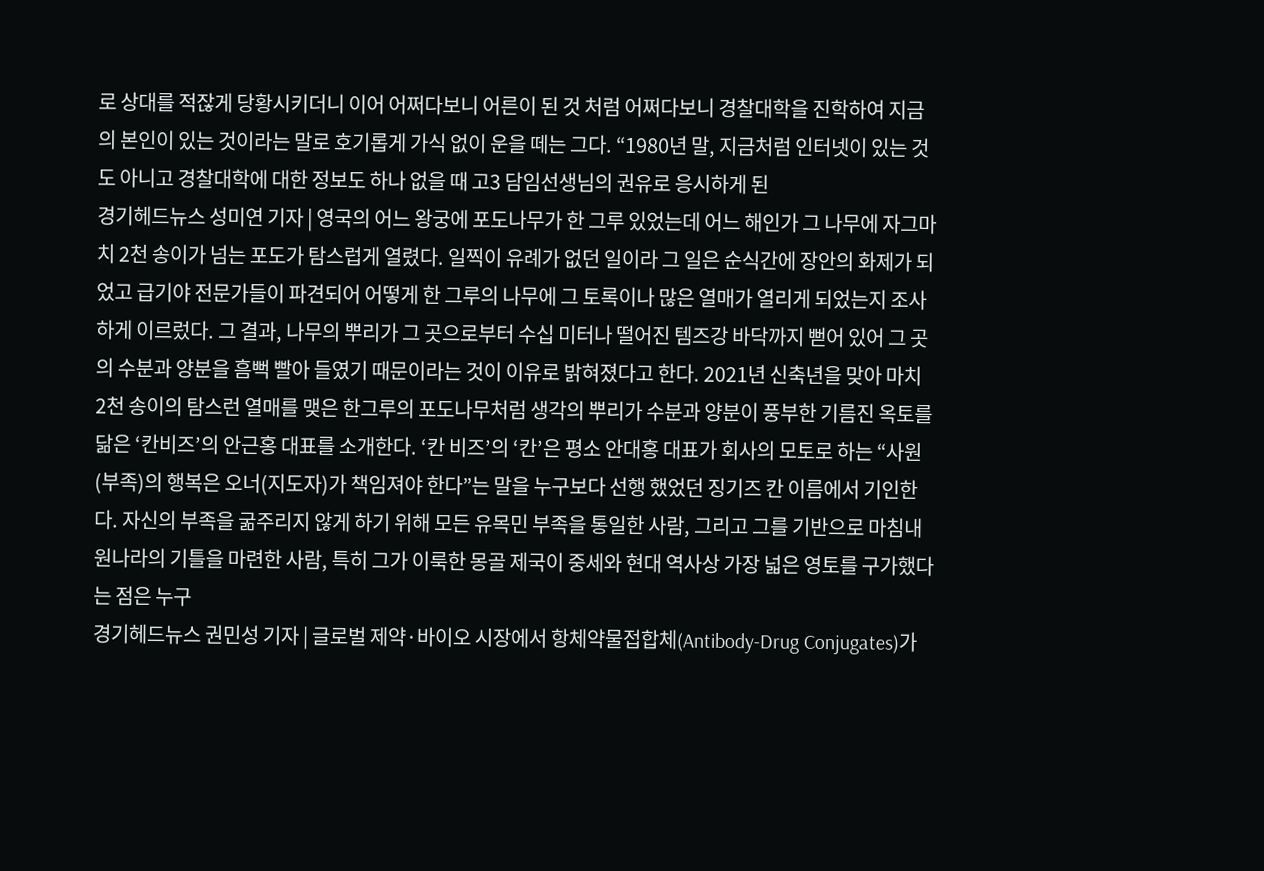로 상대를 적잖게 당황시키더니 이어 어쩌다보니 어른이 된 것 처럼 어쩌다보니 경찰대학을 진학하여 지금의 본인이 있는 것이라는 말로 호기롭게 가식 없이 운을 떼는 그다. “1980년 말, 지금처럼 인터넷이 있는 것도 아니고 경찰대학에 대한 정보도 하나 없을 때 고3 담임선생님의 권유로 응시하게 된
경기헤드뉴스 성미연 기자 | 영국의 어느 왕궁에 포도나무가 한 그루 있었는데 어느 해인가 그 나무에 자그마치 2천 송이가 넘는 포도가 탐스럽게 열렸다. 일찍이 유례가 없던 일이라 그 일은 순식간에 장안의 화제가 되었고 급기야 전문가들이 파견되어 어떻게 한 그루의 나무에 그 토록이나 많은 열매가 열리게 되었는지 조사하게 이르렀다. 그 결과, 나무의 뿌리가 그 곳으로부터 수십 미터나 떨어진 템즈강 바닥까지 뻗어 있어 그 곳의 수분과 양분을 흠뻑 빨아 들였기 때문이라는 것이 이유로 밝혀졌다고 한다. 2021년 신축년을 맞아 마치 2천 송이의 탐스런 열매를 맺은 한그루의 포도나무처럼 생각의 뿌리가 수분과 양분이 풍부한 기름진 옥토를 닮은 ‘칸비즈’의 안근홍 대표를 소개한다. ‘칸 비즈’의 ‘칸’은 평소 안대홍 대표가 회사의 모토로 하는 “사원(부족)의 행복은 오너(지도자)가 책임져야 한다”는 말을 누구보다 선행 했었던 징기즈 칸 이름에서 기인한다. 자신의 부족을 굶주리지 않게 하기 위해 모든 유목민 부족을 통일한 사람, 그리고 그를 기반으로 마침내 원나라의 기틀을 마련한 사람, 특히 그가 이룩한 몽골 제국이 중세와 현대 역사상 가장 넓은 영토를 구가했다는 점은 누구
경기헤드뉴스 권민성 기자 | 글로벌 제약·바이오 시장에서 항체약물접합체(Antibody-Drug Conjugates)가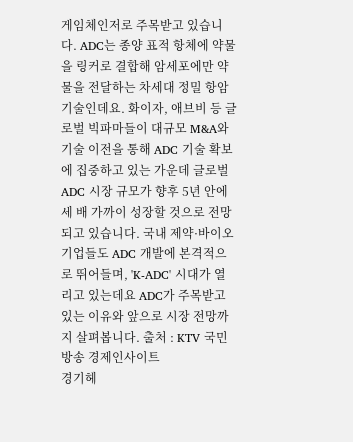게임체인저로 주목받고 있습니다. ADC는 종양 표적 항체에 약물을 링커로 결합해 암세포에만 약물을 전달하는 차세대 정밀 항암 기술인데요. 화이자, 애브비 등 글로벌 빅파마들이 대규모 M&A와 기술 이전을 통해 ADC 기술 확보에 집중하고 있는 가운데 글로벌 ADC 시장 규모가 향후 5년 안에 세 배 가까이 성장할 것으로 전망되고 있습니다. 국내 제약·바이오 기업들도 ADC 개발에 본격적으로 뛰어들며, 'K-ADC' 시대가 열리고 있는데요 ADC가 주목받고 있는 이유와 앞으로 시장 전망까지 살펴봅니다. 출처 : KTV 국민방송 경제인사이트
경기헤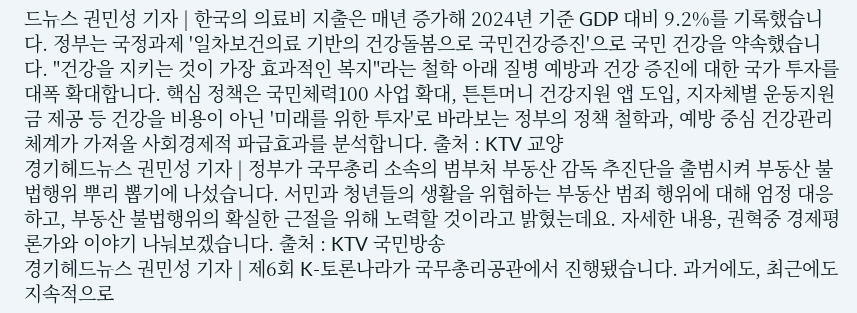드뉴스 권민성 기자 | 한국의 의료비 지출은 매년 증가해 2024년 기준 GDP 대비 9.2%를 기록했습니다. 정부는 국정과제 '일차보건의료 기반의 건강돌봄으로 국민건강증진'으로 국민 건강을 약속했습니다. "건강을 지키는 것이 가장 효과적인 복지"라는 철학 아래 질병 예방과 건강 증진에 대한 국가 투자를 대폭 확대합니다. 핵심 정책은 국민체력100 사업 확대, 튼튼머니 건강지원 앱 도입, 지자체별 운동지원금 제공 등 건강을 비용이 아닌 '미래를 위한 투자'로 바라보는 정부의 정책 철학과, 예방 중심 건강관리 체계가 가져올 사회경제적 파급효과를 분석합니다. 출처 : KTV 교양
경기헤드뉴스 권민성 기자 | 정부가 국무총리 소속의 범부처 부동산 감독 추진단을 출범시켜 부동산 불법행위 뿌리 뽑기에 나섰습니다. 서민과 청년들의 생활을 위협하는 부동산 범죄 행위에 대해 엄정 대응하고, 부동산 불법행위의 확실한 근절을 위해 노력할 것이라고 밝혔는데요. 자세한 내용, 권혁중 경제평론가와 이야기 나눠보겠습니다. 출처 : KTV 국민방송
경기헤드뉴스 권민성 기자 | 제6회 K-토론나라가 국무총리공관에서 진행됐습니다. 과거에도, 최근에도 지속적으로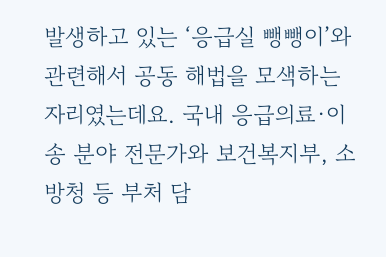발생하고 있는 ‘응급실 뺑뺑이’와 관련해서 공동 해법을 모색하는 자리였는데요. 국내 응급의료·이송 분야 전문가와 보건복지부, 소방청 등 부처 담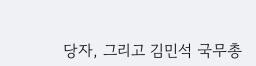당자, 그리고 김민석 국무총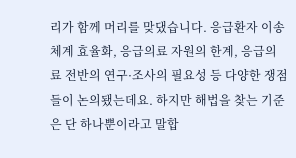리가 함께 머리를 맞댔습니다. 응급환자 이송체계 효율화, 응급의료 자원의 한계, 응급의료 전반의 연구·조사의 필요성 등 다양한 쟁점들이 논의됐는데요. 하지만 해법을 찾는 기준은 단 하나뿐이라고 말합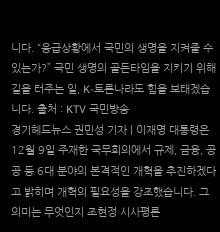니다. “응급상황에서 국민의 생명을 지켜줄 수 있는가?” 국민 생명의 골든타임을 지키기 위해 길을 터주는 일, K-토론나라도 힘을 보태겠습니다. 출처 : KTV 국민방송
경기헤드뉴스 권민성 기자 | 이재명 대통령은 12월 9일 주재한 국무회의에서 규제, 금융, 공공 등 6대 분야의 본격적인 개혁을 추진하겠다고 밝히며 개혁의 필요성을 강조했습니다. 그 의미는 무엇인지 조현정 시사평론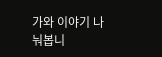가와 이야기 나눠봅니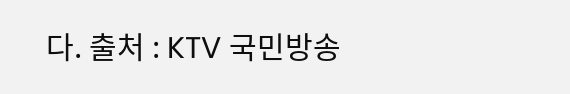다. 출처 : KTV 국민방송